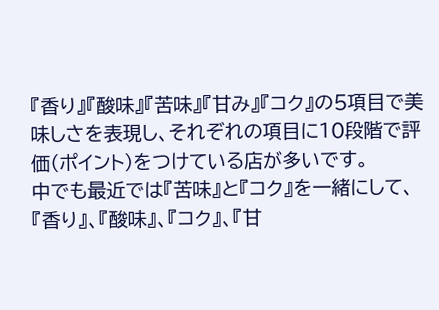『香り』『酸味』『苦味』『甘み』『コク』の5項目で美味しさを表現し、それぞれの項目に10段階で評価(ポイント)をつけている店が多いです。
中でも最近では『苦味』と『コク』を一緒にして、『香り』、『酸味』、『コク』、『甘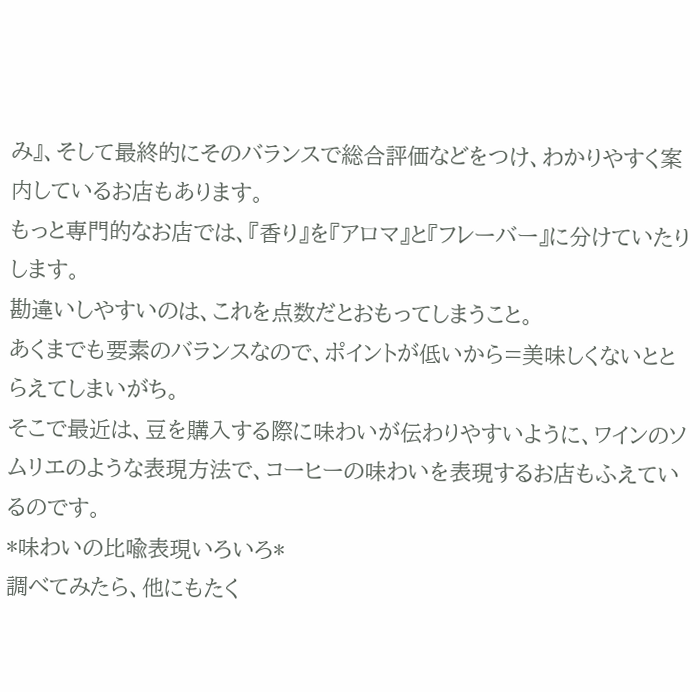み』、そして最終的にそのバランスで総合評価などをつけ、わかりやすく案内しているお店もあります。
もっと専門的なお店では、『香り』を『アロマ』と『フレーバー』に分けていたりします。
勘違いしやすいのは、これを点数だとおもってしまうこと。
あくまでも要素のバランスなので、ポイントが低いから=美味しくないととらえてしまいがち。
そこで最近は、豆を購入する際に味わいが伝わりやすいように、ワインのソムリエのような表現方法で、コーヒーの味わいを表現するお店もふえているのです。
*味わいの比喩表現いろいろ*
調べてみたら、他にもたく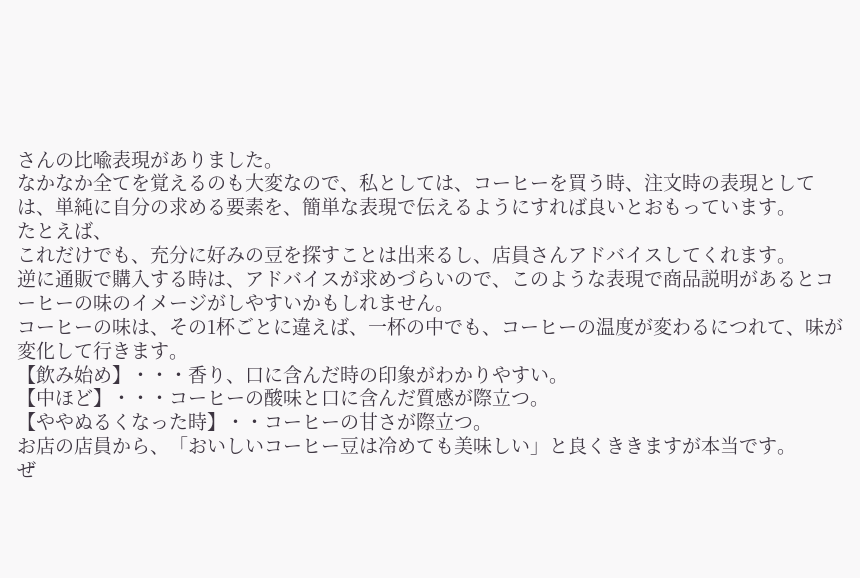さんの比喩表現がありました。
なかなか全てを覚えるのも大変なので、私としては、コーヒーを買う時、注文時の表現としては、単純に自分の求める要素を、簡単な表現で伝えるようにすれば良いとおもっています。
たとえば、
これだけでも、充分に好みの豆を探すことは出来るし、店員さんアドバイスしてくれます。
逆に通販で購入する時は、アドバイスが求めづらいので、このような表現で商品説明があるとコーヒーの味のイメージがしやすいかもしれません。
コーヒーの味は、その1杯ごとに違えば、一杯の中でも、コーヒーの温度が変わるにつれて、味が変化して行きます。
【飲み始め】・・・香り、口に含んだ時の印象がわかりやすい。
【中ほど】・・・コーヒーの酸味と口に含んだ質感が際立つ。
【ややぬるくなった時】・・コーヒーの甘さが際立つ。
お店の店員から、「おいしいコーヒー豆は冷めても美味しい」と良くききますが本当です。
ぜ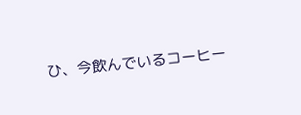ひ、今飲んでいるコーヒー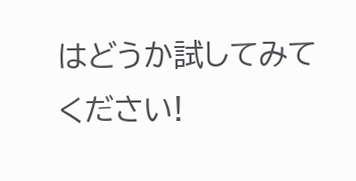はどうか試してみてください!